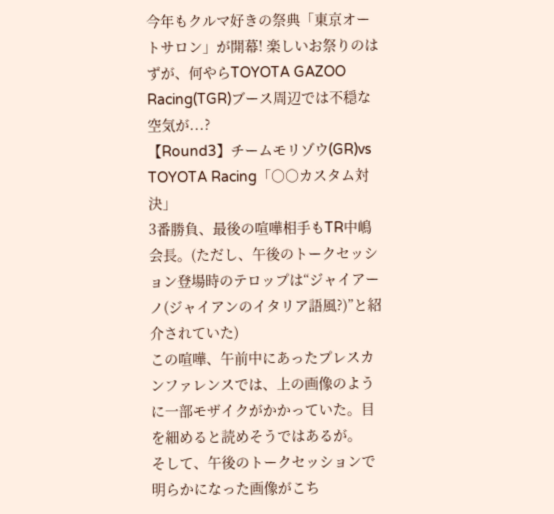今年もクルマ好きの祭典「東京オートサロン」が開幕! 楽しいお祭りのはずが、何やらTOYOTA GAZOO Racing(TGR)ブース周辺では不穏な空気が...?
【Round3】チームモリゾウ(GR)vs TOYOTA Racing「○○カスタム対決」
3番勝負、最後の喧嘩相手もTR中嶋会長。(ただし、午後のトークセッション登場時のテロップは“ジャイアーノ(ジャイアンのイタリア語風?)”と紹介されていた)
この喧嘩、午前中にあったプレスカンファレンスでは、上の画像のように一部モザイクがかかっていた。目を細めると読めそうではあるが。
そして、午後のトークセッションで明らかになった画像がこち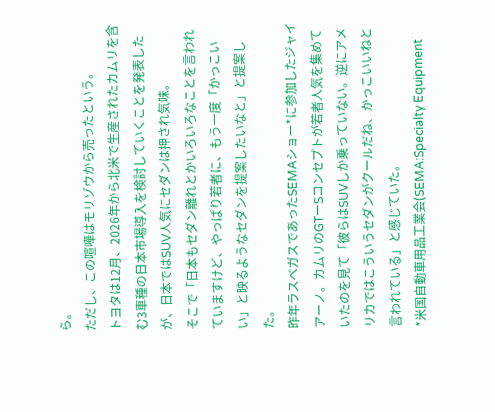ら。
ただし、この喧嘩はモリゾウから売ったという。
トヨタは12月、2026年から北米で生産されたカムリを含む3車種の日本市場導入を検討していくことを発表したが、日本ではSUV人気にセダンは押され気味。
そこで「日本もセダン離れとかいろいろなことを言われていますけど、やっぱり若者に、もう一度「かっこいい」と映るようなセダンを提案したいなと」と提案した。
昨年ラスベガスであったSEMAショー*に参加したジャイアーノ。カムリのGTーSコンセプトが若者人気を集めていたのを見て「彼らはSUVしか乗っていない。逆にアメリカではこういうセダンがクールだね、かっこいいねと言われている」と感じていた。
*米国自動車用品工業会(SEMA:Specialty Equipment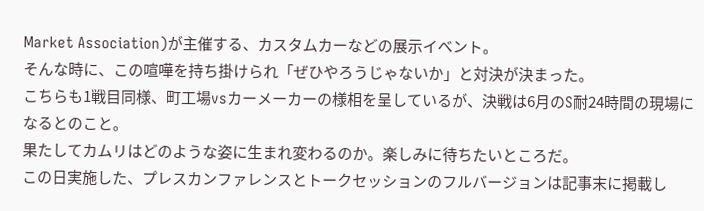Market Association)が主催する、カスタムカーなどの展示イベント。
そんな時に、この喧嘩を持ち掛けられ「ぜひやろうじゃないか」と対決が決まった。
こちらも1戦目同様、町工場vsカーメーカーの様相を呈しているが、決戦は6月のS耐24時間の現場になるとのこと。
果たしてカムリはどのような姿に生まれ変わるのか。楽しみに待ちたいところだ。
この日実施した、プレスカンファレンスとトークセッションのフルバージョンは記事末に掲載し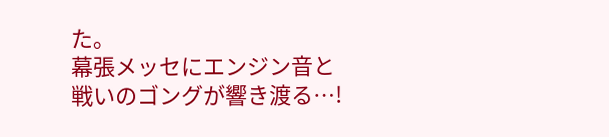た。
幕張メッセにエンジン音と戦いのゴングが響き渡る…!